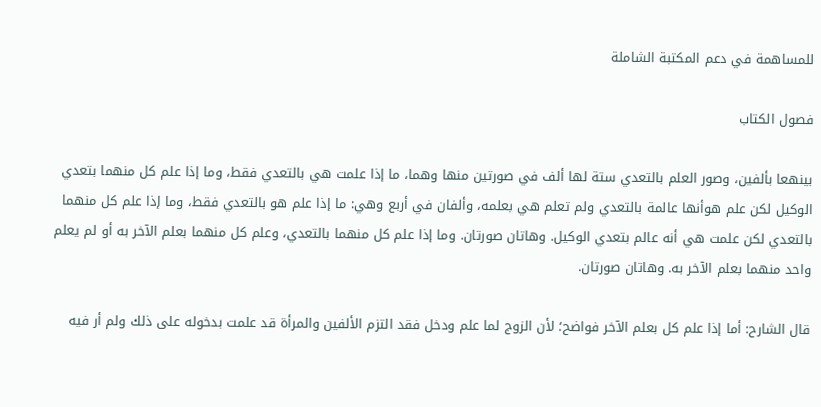للمساهمة في دعم المكتبة الشاملة

فصول الكتاب

بينهعا بألفين، وصور العلم بالتعدي ستة لها ألف في صورتين منها وهما، ما إذا علمت هي بالتعدي فقط، وما إذا علم كل منهما بتعدي الوكيل لكن علم هوأنها عالمة بالتعدي ولم تعلم هي بعلمه، وألفان في أربع وهي: ما إذا علم هو بالتعدي فقط، وما إذا علم كل منهما بالتعدي لكن علمت هي أنه عالم بتعدي الوكيل. وهاتان صورتان. وما إذا علم كل منهما بالتعدي، وعلم كل منهما بعلم الآخر به أو لم يعلم واحد منهما بعلم الآخر به. وهاتان صورتان.

قال الشارح: أما إذا علم كل بعلم الآخر فواضح؛ لأن الزوج لما علم ودخل فقد التزم الألفين والمرأة قد علمت بدخوله على ذلك ولم أر فيه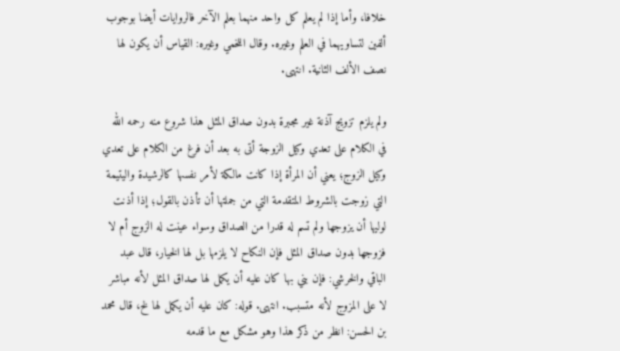خلافا، وأما إذا لم يعلم كل واحد منهما بعلم الآخر فالروايات أيضا بوجوب ألفين لتساويهما في العلم وغيره. وقال اللخمي وغيره: القياس أن يكون لها نصف الألف الثانية. انتهى.

ولم يلزم تزويج آذنة غير مجبرة بدون صداق المثل هذا شروع منه رحمه الله في الكلام على تعدي وكيل الزوجة أتى به بعد أن فرغ من الكلام على تعدي وكيل الزوج؛ يعني أن المرأة إذا كانت مالكة لأمر نفسها كالرشيدة واليتيمة التي زوجت بالشروط المتقدمة التي من جملتها أن تأذن بالقول؛ إذا أذنت لوليها أن يزوجها ولم تسم له قدرا من الصداق وسواء عينت له الزوج أم لا فزوجها بدون صداق المثل فإن النكاح لا يلزمها بل لها الخيار، قال عبد الباقي والخرشي: فإن بني بها كان عليه أن يكمل لها صداق المثل لأنه مباشر لا على المزوج لأنه متسبب. انتهى. قوله: كان عليه أن يكمل لها لخ، قال محمد بن الحسن: انظر من ذكر هذا وهو مشكل مع ما قدمه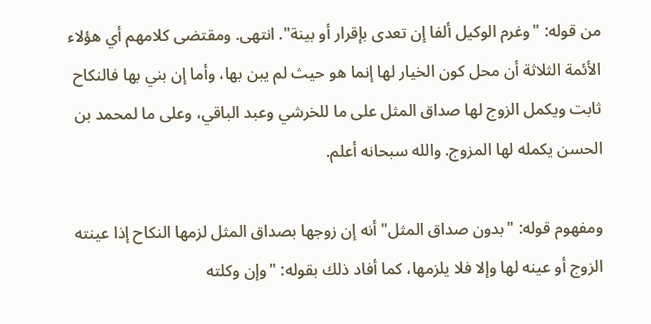من قوله: "وغرم الوكيل ألفا إن تعدى بإقرار أو بينة". انتهى. ومقتضى كلامهم أي هؤلاء الأئمة الثلاثة أن محل كون الخيار لها إنما هو حيث لم يبن بها، وأما إن بني بها فالنكاح ثابت ويكمل الزوج لها صداق المثل على ما للخرشي وعبد الباقي، وعلى ما لمحمد بن الحسن يكمله لها المزوج. والله سبحانه أعلم.

ومفهوم قوله: "بدون صداق المثل" أنه إن زوجها بصداق المثل لزمها النكاح إذا عينته الزوج أو عينه لها وإلا فلا يلزمها، كما أفاد ذلك بقوله: "وإن وكلته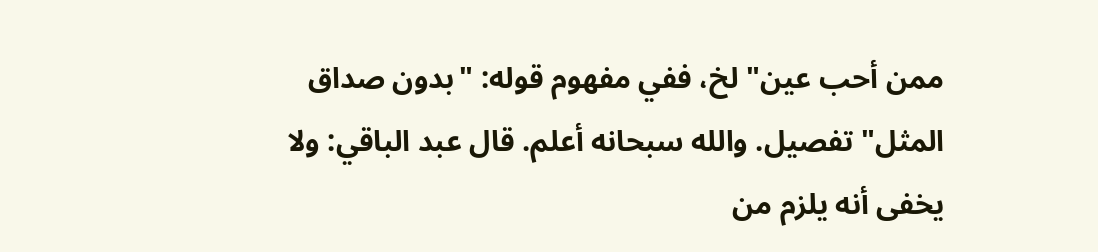ممن أحب عين" لخ، ففي مفهوم قوله: "بدون صداق المثل" تفصيل. والله سبحانه أعلم. قال عبد الباقي: ولا يخفى أنه يلزم من